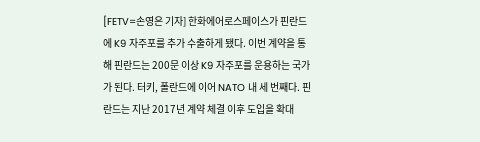[FETV=손영은 기자] 한화에어로스페이스가 핀란드에 K9 자주포를 추가 수출하게 됐다. 이번 계약을 통해 핀란드는 200문 이상 K9 자주포를 운용하는 국가가 된다. 터키, 폴란드에 이어 NATO 내 세 번째다. 핀란드는 지난 2017년 계약 체결 이후 도입을 확대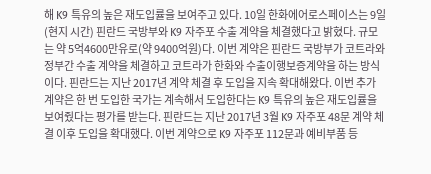해 K9 특유의 높은 재도입률을 보여주고 있다. 10일 한화에어로스페이스는 9일(현지 시간) 핀란드 국방부와 K9 자주포 수출 계약을 체결했다고 밝혔다. 규모는 약 5억4600만유로(약 9400억원)다. 이번 계약은 핀란드 국방부가 코트라와 정부간 수출 계약을 체결하고 코트라가 한화와 수출이행보증계약을 하는 방식이다. 핀란드는 지난 2017년 계약 체결 후 도입을 지속 확대해왔다. 이번 추가 계약은 한 번 도입한 국가는 계속해서 도입한다는 K9 특유의 높은 재도입률을 보여줬다는 평가를 받는다. 핀란드는 지난 2017년 3월 K9 자주포 48문 계약 체결 이후 도입을 확대했다. 이번 계약으로 K9 자주포 112문과 예비부품 등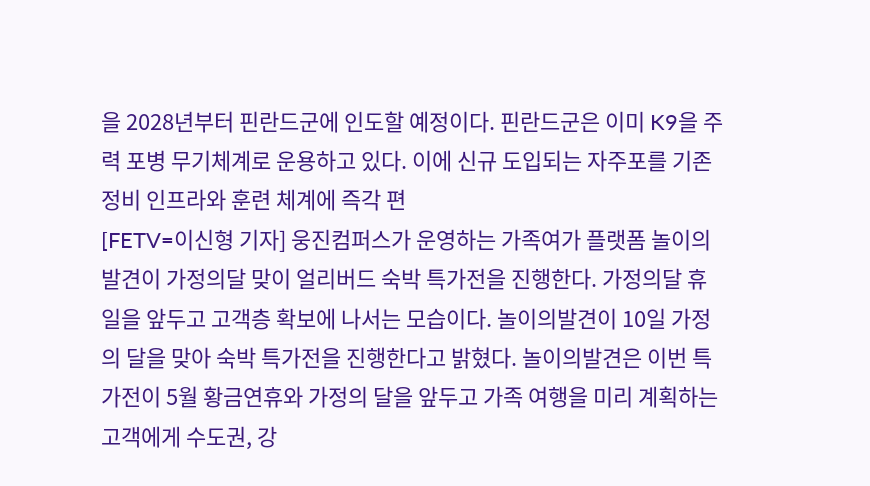을 2028년부터 핀란드군에 인도할 예정이다. 핀란드군은 이미 K9을 주력 포병 무기체계로 운용하고 있다. 이에 신규 도입되는 자주포를 기존 정비 인프라와 훈련 체계에 즉각 편
[FETV=이신형 기자] 웅진컴퍼스가 운영하는 가족여가 플랫폼 놀이의 발견이 가정의달 맞이 얼리버드 숙박 특가전을 진행한다. 가정의달 휴일을 앞두고 고객층 확보에 나서는 모습이다. 놀이의발견이 10일 가정의 달을 맞아 숙박 특가전을 진행한다고 밝혔다. 놀이의발견은 이번 특가전이 5월 황금연휴와 가정의 달을 앞두고 가족 여행을 미리 계획하는 고객에게 수도권, 강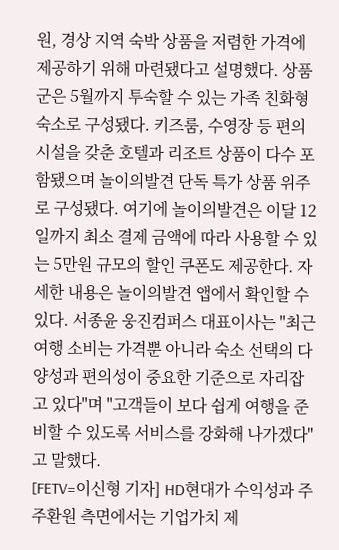원, 경상 지역 숙박 상품을 저렴한 가격에 제공하기 위해 마련됐다고 설명했다. 상품군은 5월까지 투숙할 수 있는 가족 친화형 숙소로 구성됐다. 키즈룸, 수영장 등 편의시설을 갖춘 호텔과 리조트 상품이 다수 포함됐으며 놀이의발견 단독 특가 상품 위주로 구성됐다. 여기에 놀이의발견은 이달 12일까지 최소 결제 금액에 따라 사용할 수 있는 5만원 규모의 할인 쿠폰도 제공한다. 자세한 내용은 놀이의발견 앱에서 확인할 수 있다. 서종윤 웅진컴퍼스 대표이사는 "최근 여행 소비는 가격뿐 아니라 숙소 선택의 다양성과 편의성이 중요한 기준으로 자리잡고 있다"며 "고객들이 보다 쉽게 여행을 준비할 수 있도록 서비스를 강화해 나가겠다"고 말했다.
[FETV=이신형 기자] HD현대가 수익성과 주주환원 측면에서는 기업가치 제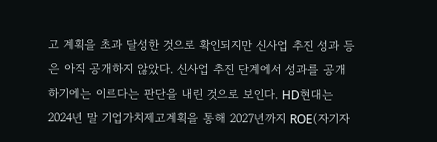고 계획을 초과 달성한 것으로 확인되지만 신사업 추진 성과 등은 아직 공개하지 않았다. 신사업 추진 단계에서 성과를 공개하기에는 이르다는 판단을 내린 것으로 보인다. HD현대는 2024년 말 기업가치제고계획을 통해 2027년까지 ROE(자기자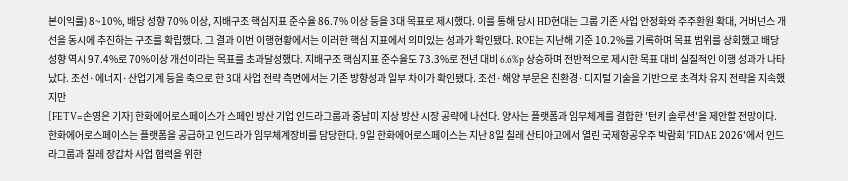본이익률) 8~10%, 배당 성향 70% 이상, 지배구조 핵심지표 준수율 86.7% 이상 등을 3대 목표로 제시했다. 이를 통해 당시 HD현대는 그룹 기존 사업 안정화와 주주환원 확대, 거버넌스 개선을 동시에 추진하는 구조를 확립했다. 그 결과 이번 이행현황에서는 이러한 핵심 지표에서 의미있는 성과가 확인됐다. ROE는 지난해 기준 10.2%를 기록하며 목표 범위를 상회했고 배당성향 역시 97.4%로 70%이상 개선이라는 목표를 초과달성했다. 지배구조 핵심지표 준수율도 73.3%로 전년 대비 6.6%p 상승하며 전반적으로 제시한 목표 대비 실질적인 이행 성과가 나타났다. 조선·에너지·산업기계 등을 축으로 한 3대 사업 전략 측면에서는 기존 방향성과 일부 차이가 확인됐다. 조선·해양 부문은 친환경·디지털 기술을 기반으로 초격차 유지 전략을 지속했지만
[FETV=손영은 기자] 한화에어로스페이스가 스페인 방산 기업 인드라그룹과 중남미 지상 방산 시장 공략에 나선다. 양사는 플랫폼과 임무체계를 결합한 '턴키 솔루션'을 제안할 전망이다. 한화에어로스페이스는 플랫폼을 공급하고 인드라가 임무체계장비를 담당한다. 9일 한화에어로스페이스는 지난 8일 칠레 산티아고에서 열린 국제항공우주 박람회 'FIDAE 2026'에서 인드라그룹과 칠레 장갑차 사업 협력을 위한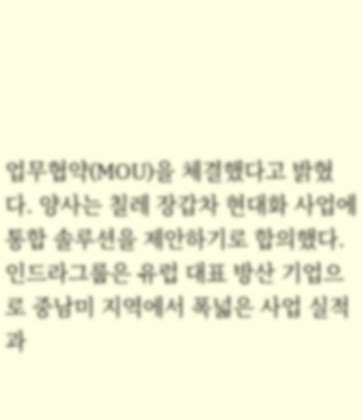업무협약(MOU)을 체결했다고 밝혔다. 양사는 칠레 장갑차 현대화 사업에 통합 솔루션을 제안하기로 합의했다. 인드라그룹은 유럽 대표 방산 기업으로 중남미 지역에서 폭넓은 사업 실적과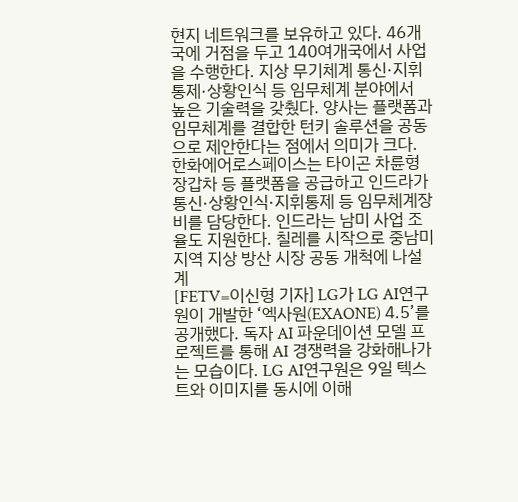현지 네트워크를 보유하고 있다. 46개국에 거점을 두고 140여개국에서 사업을 수행한다. 지상 무기체계 통신·지휘통제·상황인식 등 임무체계 분야에서 높은 기술력을 갖췄다. 양사는 플랫폼과 임무체계를 결합한 턴키 솔루션을 공동으로 제안한다는 점에서 의미가 크다. 한화에어로스페이스는 타이곤 차륜형 장갑차 등 플랫폼을 공급하고 인드라가 통신·상황인식·지휘통제 등 임무체계장비를 담당한다. 인드라는 남미 사업 조율도 지원한다. 칠레를 시작으로 중남미 지역 지상 방산 시장 공동 개척에 나설 계
[FETV=이신형 기자] LG가 LG AI연구원이 개발한 ‘엑사원(EXAONE) 4.5’를 공개했다. 독자 AI 파운데이션 모델 프로젝트를 통해 AI 경쟁력을 강화해나가는 모습이다. LG AI연구원은 9일 텍스트와 이미지를 동시에 이해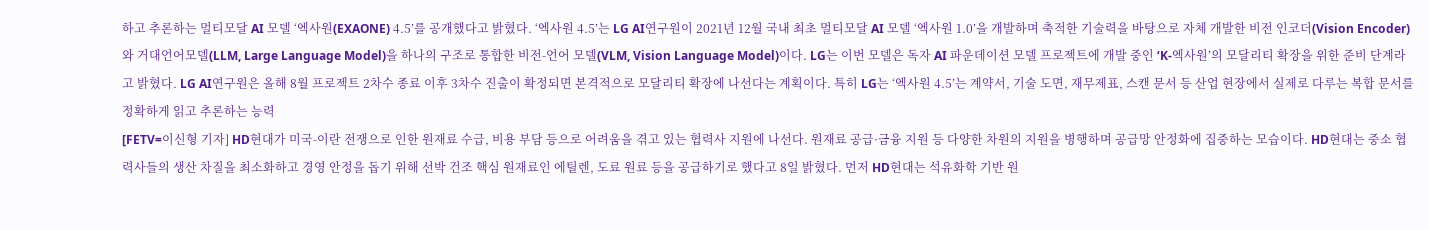하고 추론하는 멀티모달 AI 모델 ‘엑사원(EXAONE) 4.5’를 공개했다고 밝혔다. ‘엑사원 4.5’는 LG AI연구원이 2021년 12월 국내 최초 멀티모달 AI 모델 ‘엑사원 1.0’을 개발하며 축적한 기술력을 바탕으로 자체 개발한 비전 인코더(Vision Encoder)와 거대언어모델(LLM, Large Language Model)을 하나의 구조로 통합한 비전-언어 모델(VLM, Vision Language Model)이다. LG는 이번 모델은 독자 AI 파운데이션 모델 프로젝트에 개발 중인 ‘K-엑사원’의 모달리티 확장을 위한 준비 단계라고 밝혔다. LG AI연구원은 올해 8월 프로젝트 2차수 종료 이후 3차수 진출이 확정되면 본격적으로 모달리티 확장에 나선다는 계획이다. 특히 LG는 ‘엑사원 4.5’는 계약서, 기술 도면, 재무제표, 스캔 문서 등 산업 현장에서 실제로 다루는 복합 문서를 정확하게 읽고 추론하는 능력
[FETV=이신형 기자] HD현대가 미국-이란 전쟁으로 인한 원재료 수급, 비용 부담 등으로 어려움을 겪고 있는 협력사 지원에 나선다. 원재료 공급·금융 지원 등 다양한 차원의 지원을 병행하며 공급망 안정화에 집중하는 모습이다. HD현대는 중소 협력사들의 생산 차질을 최소화하고 경영 안정을 돕기 위해 선박 건조 핵심 원재료인 에틸렌, 도료 원료 등을 공급하기로 했다고 8일 밝혔다. 먼저 HD현대는 석유화학 기반 원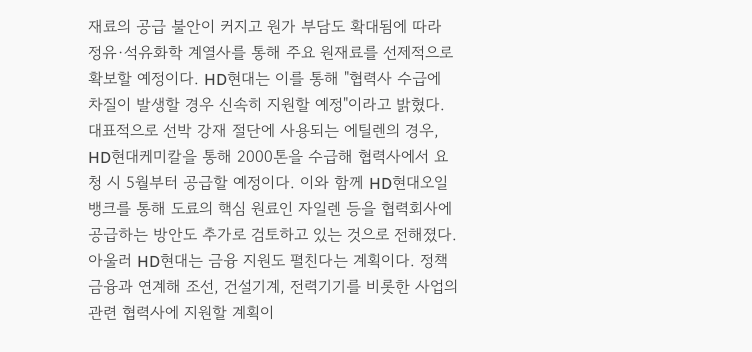재료의 공급 불안이 커지고 원가 부담도 확대됨에 따라 정유·석유화학 계열사를 통해 주요 원재료를 선제적으로 확보할 예정이다. HD현대는 이를 통해 "협력사 수급에 차질이 발생할 경우 신속히 지원할 예정"이라고 밝혔다. 대표적으로 선박 강재 절단에 사용되는 에틸렌의 경우, HD현대케미칼을 통해 2000톤을 수급해 협력사에서 요청 시 5월부터 공급할 예정이다. 이와 함께 HD현대오일뱅크를 통해 도료의 핵심 원료인 자일렌 등을 협력회사에 공급하는 방안도 추가로 검토하고 있는 것으로 전해졌다. 아울러 HD현대는 금융 지원도 펼친다는 계획이다. 정책금융과 연계해 조선, 건설기계, 전력기기를 비롯한 사업의 관련 협력사에 지원할 계획이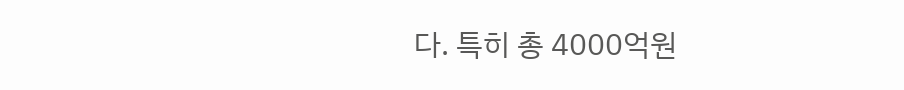다. 특히 총 4000억원